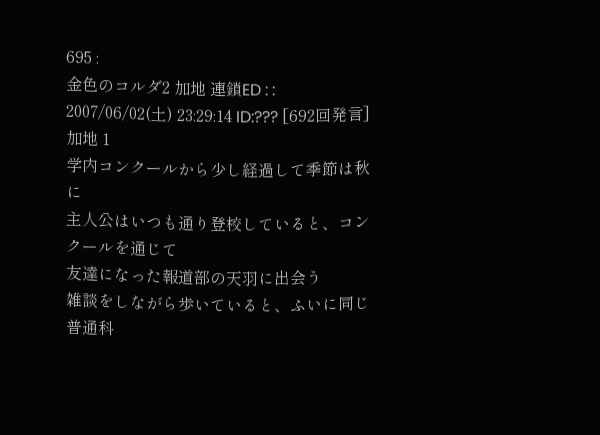695 :
金色のコルダ2 加地 連鎖ED : : 2007/06/02(土) 23:29:14 ID:??? [692回発言]
加地 1
学内コンクールから少し経過して季節は秋に
主人公はいつも通り登校していると、コンクールを通じて
友達になった報道部の天羽に出会う
雑談をしながら歩いていると、ふいに同じ普通科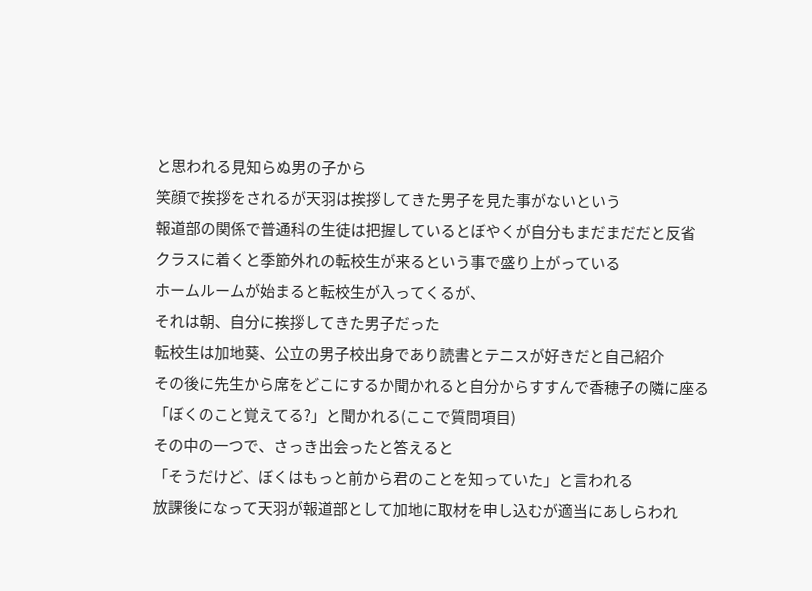と思われる見知らぬ男の子から
笑顔で挨拶をされるが天羽は挨拶してきた男子を見た事がないという
報道部の関係で普通科の生徒は把握しているとぼやくが自分もまだまだだと反省
クラスに着くと季節外れの転校生が来るという事で盛り上がっている
ホームルームが始まると転校生が入ってくるが、
それは朝、自分に挨拶してきた男子だった
転校生は加地葵、公立の男子校出身であり読書とテニスが好きだと自己紹介
その後に先生から席をどこにするか聞かれると自分からすすんで香穂子の隣に座る
「ぼくのこと覚えてる?」と聞かれる(ここで質問項目)
その中の一つで、さっき出会ったと答えると
「そうだけど、ぼくはもっと前から君のことを知っていた」と言われる
放課後になって天羽が報道部として加地に取材を申し込むが適当にあしらわれ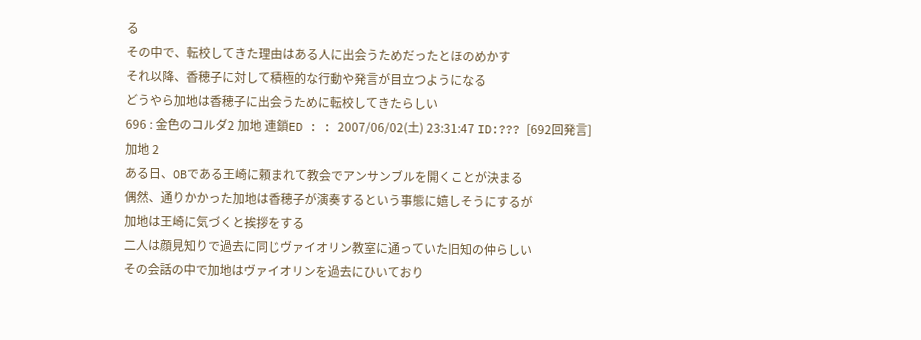る
その中で、転校してきた理由はある人に出会うためだったとほのめかす
それ以降、香穂子に対して積極的な行動や発言が目立つようになる
どうやら加地は香穂子に出会うために転校してきたらしい
696 : 金色のコルダ2 加地 連鎖ED : : 2007/06/02(土) 23:31:47 ID:??? [692回発言]
加地 2
ある日、OBである王崎に頼まれて教会でアンサンブルを開くことが決まる
偶然、通りかかった加地は香穂子が演奏するという事態に嬉しそうにするが
加地は王崎に気づくと挨拶をする
二人は顔見知りで過去に同じヴァイオリン教室に通っていた旧知の仲らしい
その会話の中で加地はヴァイオリンを過去にひいており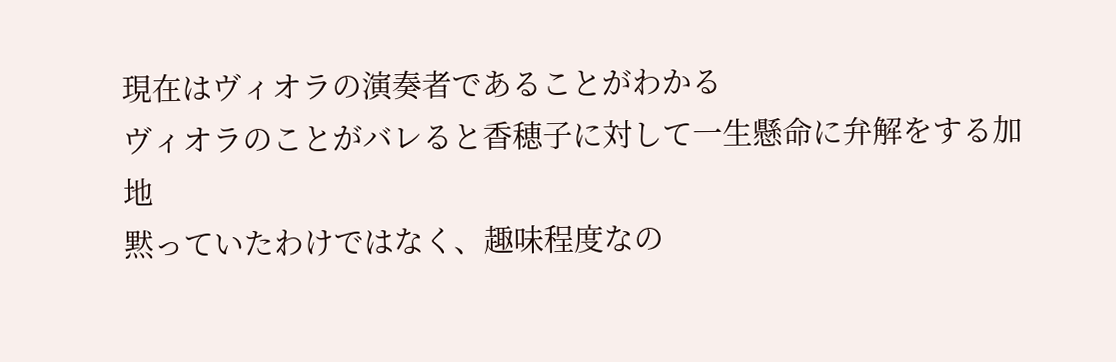現在はヴィオラの演奏者であることがわかる
ヴィオラのことがバレると香穂子に対して一生懸命に弁解をする加地
黙っていたわけではなく、趣味程度なの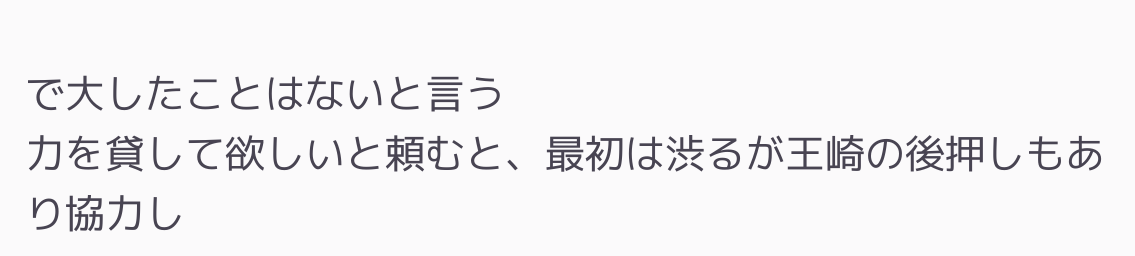で大したことはないと言う
力を貸して欲しいと頼むと、最初は渋るが王崎の後押しもあり協力し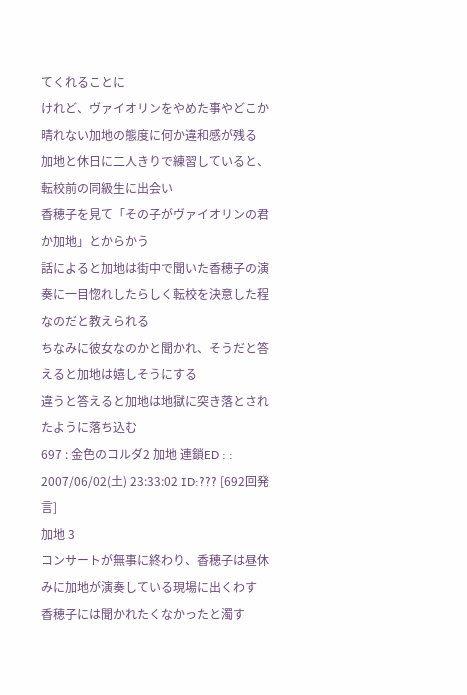てくれることに
けれど、ヴァイオリンをやめた事やどこか晴れない加地の態度に何か違和感が残る
加地と休日に二人きりで練習していると、転校前の同級生に出会い
香穂子を見て「その子がヴァイオリンの君か加地」とからかう
話によると加地は街中で聞いた香穂子の演奏に一目惚れしたらしく転校を決意した程なのだと教えられる
ちなみに彼女なのかと聞かれ、そうだと答えると加地は嬉しそうにする
違うと答えると加地は地獄に突き落とされたように落ち込む
697 : 金色のコルダ2 加地 連鎖ED : : 2007/06/02(土) 23:33:02 ID:??? [692回発言]
加地 3
コンサートが無事に終わり、香穂子は昼休みに加地が演奏している現場に出くわす
香穂子には聞かれたくなかったと濁す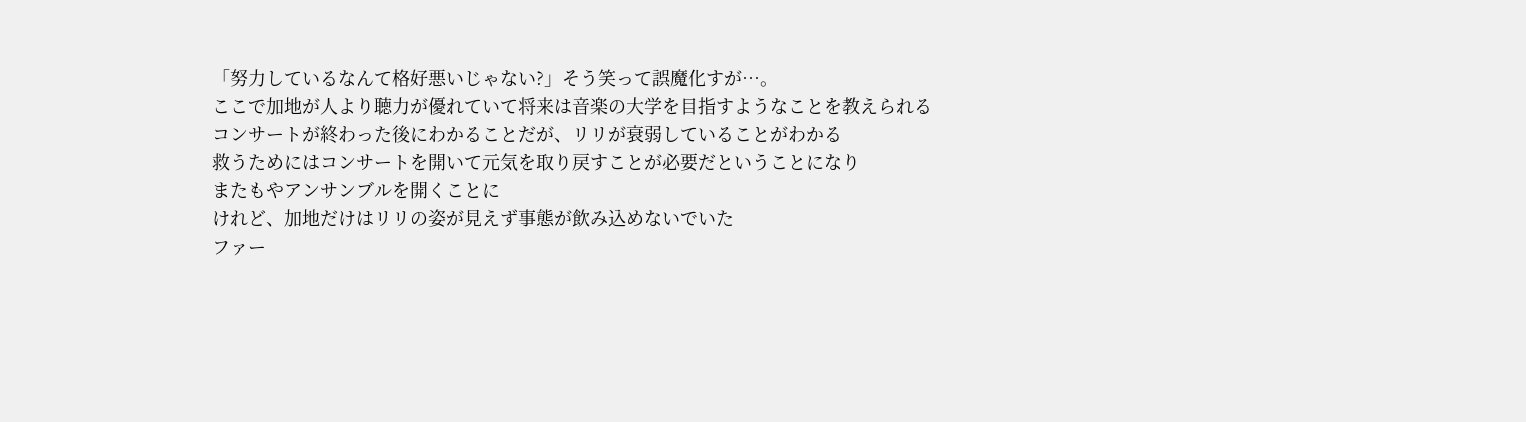「努力しているなんて格好悪いじゃない?」そう笑って誤魔化すが…。
ここで加地が人より聴力が優れていて将来は音楽の大学を目指すようなことを教えられる
コンサートが終わった後にわかることだが、リリが衰弱していることがわかる
救うためにはコンサートを開いて元気を取り戻すことが必要だということになり
またもやアンサンブルを開くことに
けれど、加地だけはリリの姿が見えず事態が飲み込めないでいた
ファー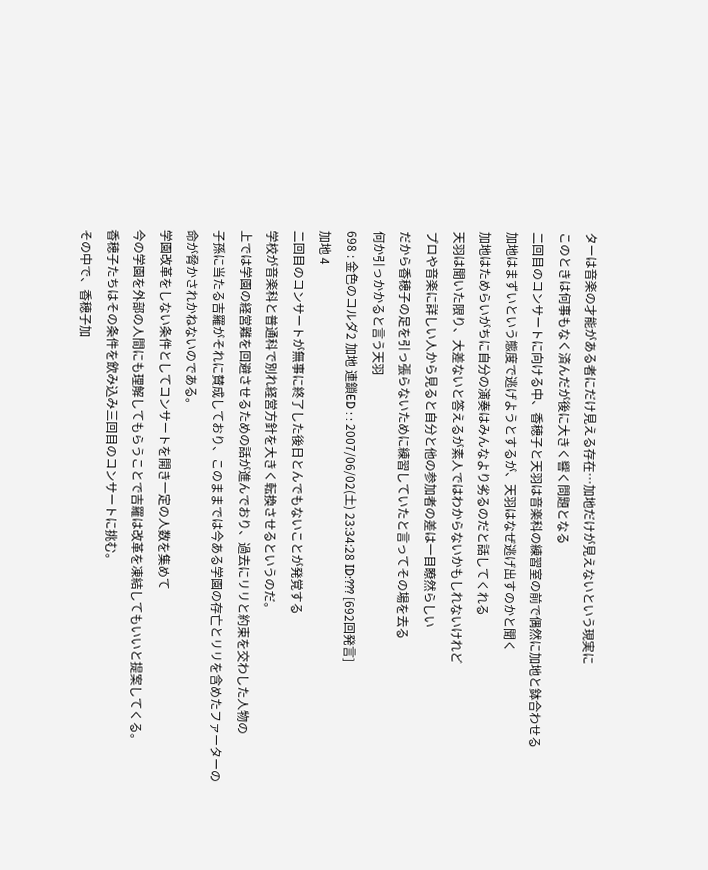ターは音楽の才能がある者にだけ見える存在…加地だけが見えないという現実に
このときは何事もなく済んだが後に大きく響く問題となる
二回目のコンサートに向ける中、香穂子と天羽は音楽科の練習室の前で偶然に加地と鉢合わせる
加地はまずいという態度で逃げようとするが、天羽はなぜ逃げ出すのかと聞く
加地はためらいがちに自分の演奏はみんなより劣るのだと話してくれる
天羽は聞いた限り、大差ないと答えるが素人ではわからないかもしれないけれど
プロや音楽に詳しい人から見ると自分と他の参加者の差は一目瞭然らしい
だから香穂子の足を引っ張らないために練習していたと言ってその場を去る
何か引っかかると言う天羽
698 : 金色のコルダ2 加地 連鎖ED : : 2007/06/02(土) 23:34:28 ID:??? [692回発言]
加地 4
二回目のコンサートが無事に終了した後日とんでもないことが発覚する
学校が音楽科と普通科で別れ経営方針を大きく転換させるというのだ。
上では学園の経営難を回避させるための話が進んでおり、過去にリリと約束を交わした人物の
子孫に当たる吉羅がそれに賛成しており、このままでは今ある学園の存亡とリリを含めたファーターの
命が脅かされかねないのである。
学園改革をしない条件としてコンサートを開き一定の人数を集めて
今の学園を外部の人間にも理解してもらうことで吉羅は改革を凍結してもいいと提案してくる。
香穂子たちはその条件を飲み込み三回目のコンサートに挑む。
その中で、香穂子加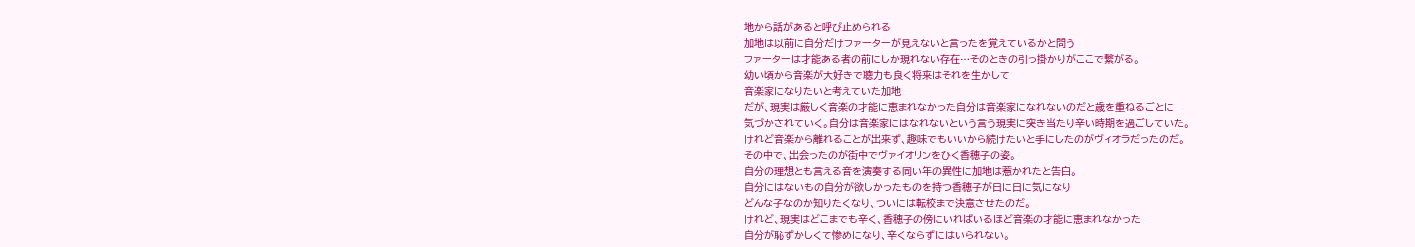地から話があると呼び止められる
加地は以前に自分だけファーターが見えないと言ったを覚えているかと問う
ファーターは才能ある者の前にしか現れない存在…そのときの引っ掛かりがここで繋がる。
幼い頃から音楽が大好きで聴力も良く将来はそれを生かして
音楽家になりたいと考えていた加地
だが、現実は厳しく音楽の才能に恵まれなかった自分は音楽家になれないのだと歳を重ねるごとに
気づかされていく。自分は音楽家にはなれないという言う現実に突き当たり辛い時期を過ごしていた。
けれど音楽から離れることが出来ず、趣味でもいいから続けたいと手にしたのがヴィオラだったのだ。
その中で、出会ったのが街中でヴァイオリンをひく香穂子の姿。
自分の理想とも言える音を演奏する同い年の異性に加地は惹かれたと告白。
自分にはないもの自分が欲しかったものを持つ香穂子が日に日に気になり
どんな子なのか知りたくなり、ついには転校まで決意させたのだ。
けれど、現実はどこまでも辛く、香穂子の傍にいればいるほど音楽の才能に恵まれなかった
自分が恥ずかしくて惨めになり、辛くならずにはいられない。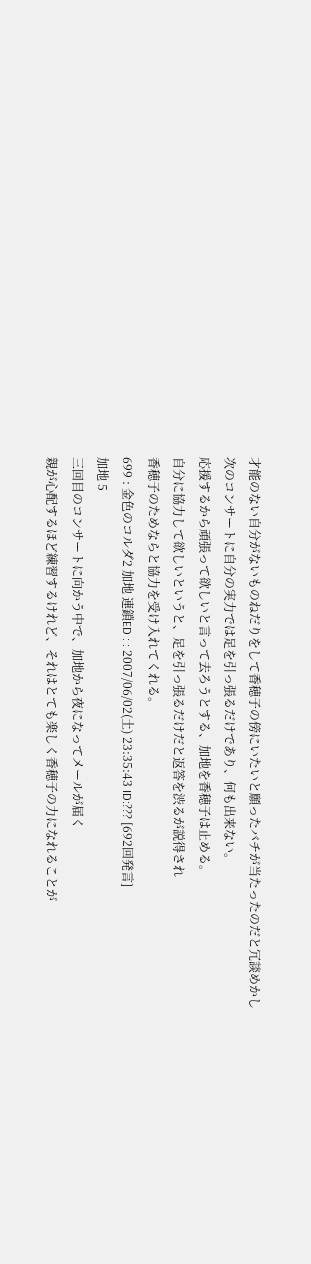才能のない自分がないものねだりをして香穂子の傍にいたいと願ったバチが当たったのだと冗談めかし
次のコンサートに自分の実力では足を引っ張るだけであり、何も出来ない。
応援するから頑張って欲しいと言って去ろうとする、加地を香穂子は止める。
自分に協力して欲しいというと、足を引っ張るだけだと返答を渋るが説得され
香穂子のためならと協力を受け入れてくれる。
699 : 金色のコルダ2 加地 連鎖ED : : 2007/06/02(土) 23:35:43 ID:??? [692回発言]
加地 5
三回目のコンサートに向かう中で、加地から夜になってメールが届く
親が心配するほど練習するけれど、それはとても楽しく香穂子の力になれることが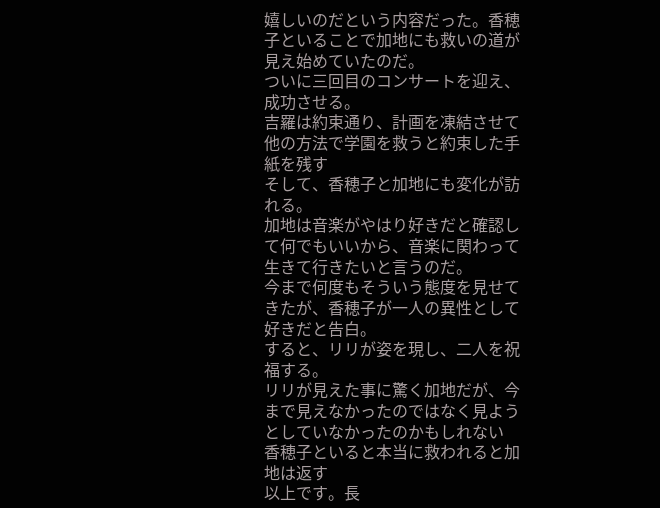嬉しいのだという内容だった。香穂子といることで加地にも救いの道が見え始めていたのだ。
ついに三回目のコンサートを迎え、成功させる。
吉羅は約束通り、計画を凍結させて他の方法で学園を救うと約束した手紙を残す
そして、香穂子と加地にも変化が訪れる。
加地は音楽がやはり好きだと確認して何でもいいから、音楽に関わって生きて行きたいと言うのだ。
今まで何度もそういう態度を見せてきたが、香穂子が一人の異性として好きだと告白。
すると、リリが姿を現し、二人を祝福する。
リリが見えた事に驚く加地だが、今まで見えなかったのではなく見ようとしていなかったのかもしれない
香穂子といると本当に救われると加地は返す
以上です。長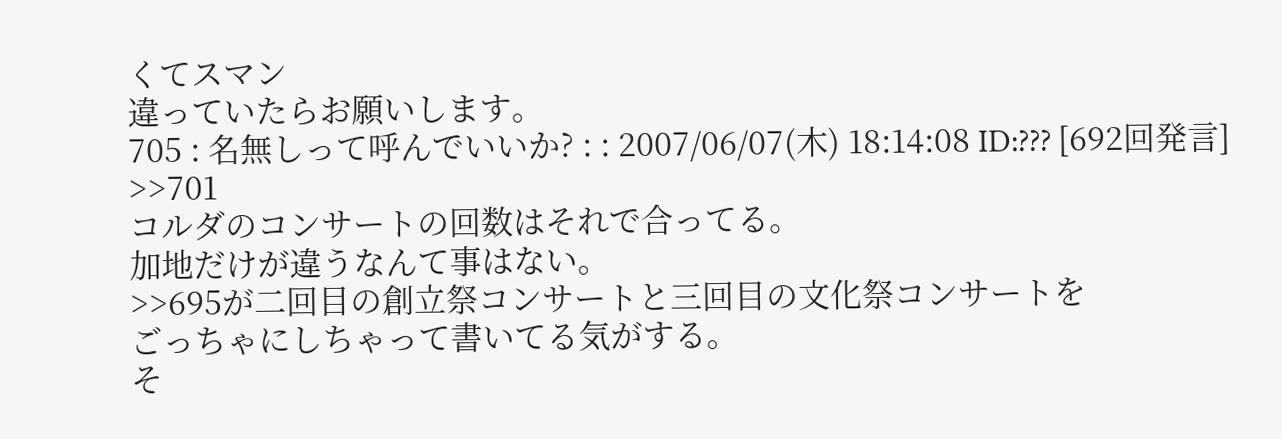くてスマン
違っていたらお願いします。
705 : 名無しって呼んでいいか? : : 2007/06/07(木) 18:14:08 ID:??? [692回発言]
>>701
コルダのコンサートの回数はそれで合ってる。
加地だけが違うなんて事はない。
>>695が二回目の創立祭コンサートと三回目の文化祭コンサートを
ごっちゃにしちゃって書いてる気がする。
そ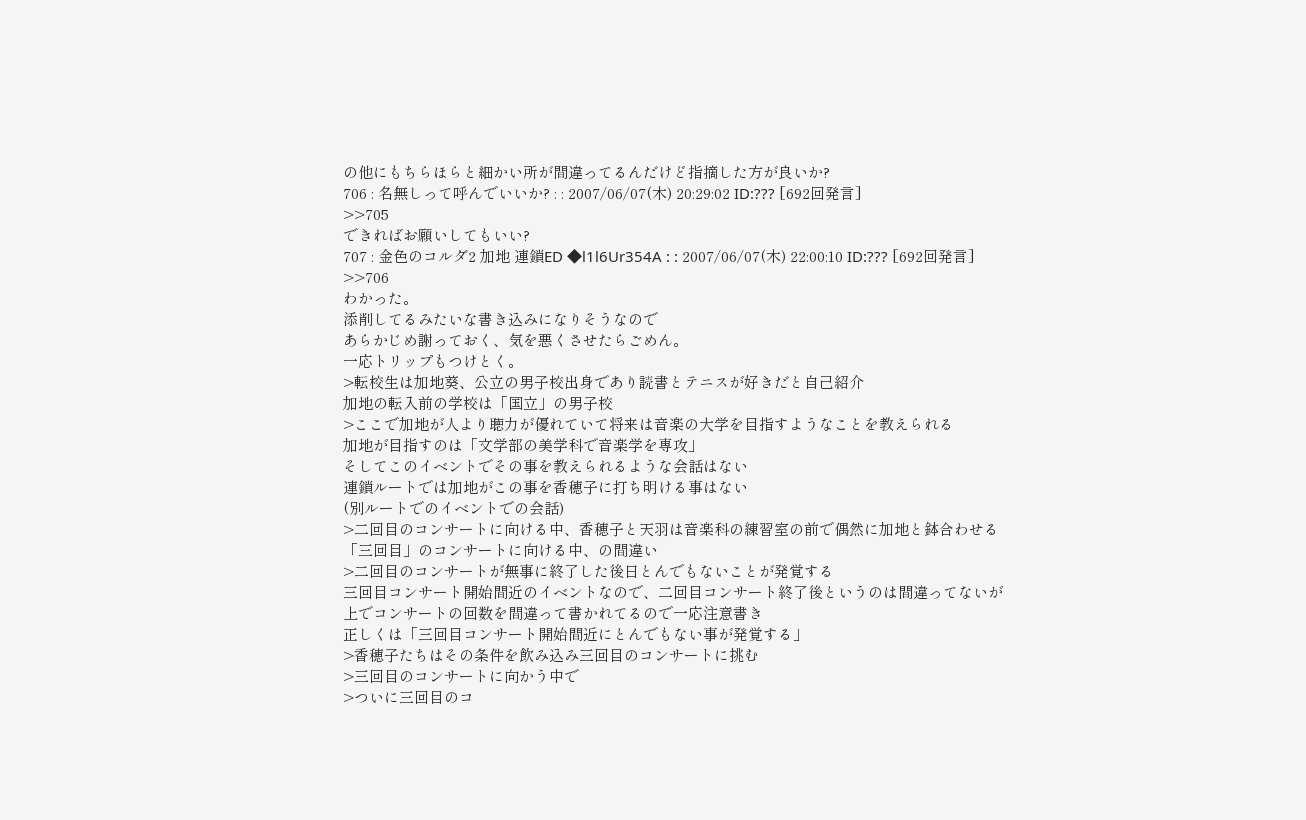の他にもちらほらと細かい所が間違ってるんだけど指摘した方が良いか?
706 : 名無しって呼んでいいか? : : 2007/06/07(木) 20:29:02 ID:??? [692回発言]
>>705
できればお願いしてもいい?
707 : 金色のコルダ2 加地 連鎖ED ◆l1l6Ur354A : : 2007/06/07(木) 22:00:10 ID:??? [692回発言]
>>706
わかった。
添削してるみたいな書き込みになりそうなので
あらかじめ謝っておく、気を悪くさせたらごめん。
一応トリップもつけとく。
>転校生は加地葵、公立の男子校出身であり読書とテニスが好きだと自己紹介
加地の転入前の学校は「国立」の男子校
>ここで加地が人より聴力が優れていて将来は音楽の大学を目指すようなことを教えられる
加地が目指すのは「文学部の美学科で音楽学を専攻」
そしてこのイベントでその事を教えられるような会話はない
連鎖ルートでは加地がこの事を香穂子に打ち明ける事はない
(別ルートでのイベントでの会話)
>二回目のコンサートに向ける中、香穂子と天羽は音楽科の練習室の前で偶然に加地と鉢合わせる
「三回目」のコンサートに向ける中、の間違い
>二回目のコンサートが無事に終了した後日とんでもないことが発覚する
三回目コンサート開始間近のイベントなので、二回目コンサート終了後というのは間違ってないが
上でコンサートの回数を間違って書かれてるので一応注意書き
正しくは「三回目コンサート開始間近にとんでもない事が発覚する」
>香穂子たちはその条件を飲み込み三回目のコンサートに挑む
>三回目のコンサートに向かう中で
>ついに三回目のコ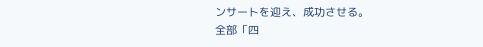ンサートを迎え、成功させる。
全部「四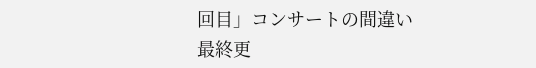回目」コンサートの間違い
最終更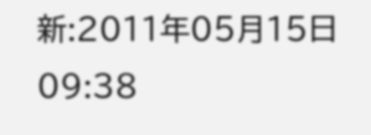新:2011年05月15日 09:38